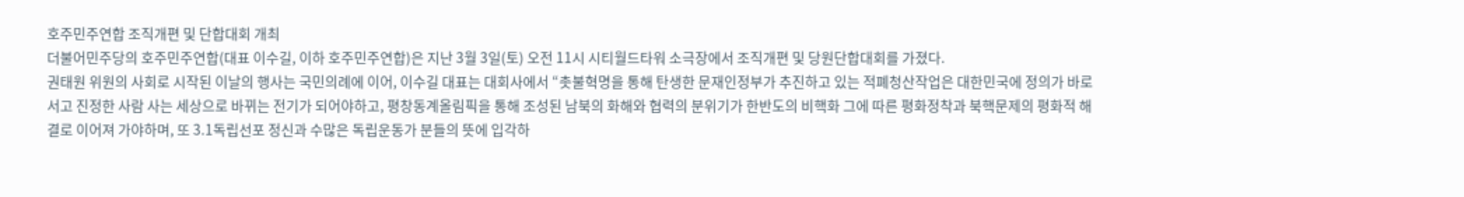호주민주연합 조직개편 및 단합대회 개최
더불어민주당의 호주민주연합(대표 이수길, 이하 호주민주연합)은 지난 3월 3일(토) 오전 11시 시티월드타워 소극장에서 조직개편 및 당원단합대회를 가졌다.
권태원 위원의 사회로 시작된 이날의 행사는 국민의례에 이어, 이수길 대표는 대회사에서 “촛불혁명을 통해 탄생한 문재인정부가 추진하고 있는 적폐청산작업은 대한민국에 정의가 바로서고 진정한 사람 사는 세상으로 바뀌는 전기가 되어야하고, 평창동계올림픽을 통해 조성된 남북의 화해와 협력의 분위기가 한반도의 비핵화 그에 따른 평화정착과 북핵문제의 평화적 해결로 이어져 가야하며, 또 3.1독립선포 정신과 수많은 독립운동가 분들의 뜻에 입각하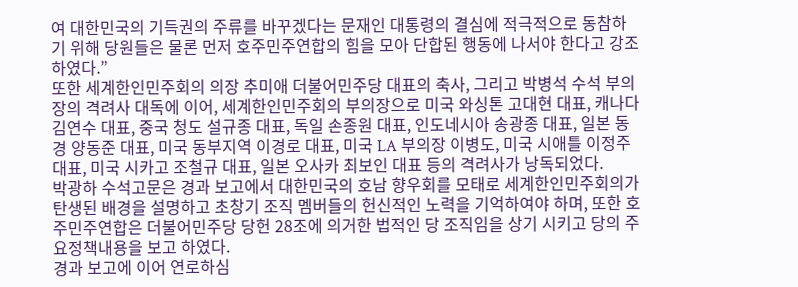여 대한민국의 기득권의 주류를 바꾸겠다는 문재인 대통령의 결심에 적극적으로 동참하기 위해 당원들은 물론 먼저 호주민주연합의 힘을 모아 단합된 행동에 나서야 한다고 강조하였다.”
또한 세계한인민주회의 의장 추미애 더불어민주당 대표의 축사, 그리고 박병석 수석 부의장의 격려사 대독에 이어, 세계한인민주회의 부의장으로 미국 와싱톤 고대현 대표, 캐나다 김연수 대표, 중국 청도 설규종 대표, 독일 손종원 대표, 인도네시아 송광종 대표, 일본 동경 양동준 대표, 미국 동부지역 이경로 대표, 미국 LA 부의장 이병도, 미국 시애틀 이정주 대표, 미국 시카고 조철규 대표, 일본 오사카 최보인 대표 등의 격려사가 낭독되었다.
박광하 수석고문은 경과 보고에서 대한민국의 호남 향우회를 모태로 세계한인민주회의가 탄생된 배경을 설명하고 초창기 조직 멤버들의 헌신적인 노력을 기억하여야 하며, 또한 호주민주연합은 더불어민주당 당헌 28조에 의거한 법적인 당 조직임을 상기 시키고 당의 주요정책내용을 보고 하였다.
경과 보고에 이어 연로하심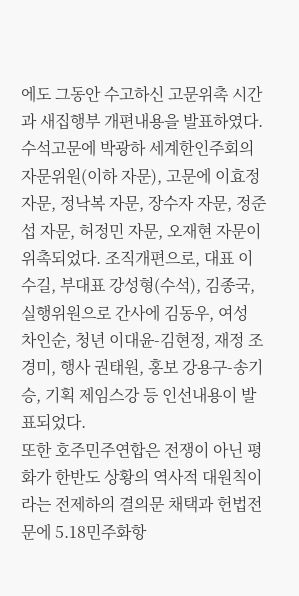에도 그동안 수고하신 고문위촉 시간과 새집행부 개편내용을 발표하였다. 수석고문에 박광하 세계한인주회의 자문위원(이하 자문), 고문에 이효정 자문, 정낙복 자문, 장수자 자문, 정준섭 자문, 허정민 자문, 오재현 자문이 위촉되었다. 조직개편으로, 대표 이수길, 부대표 강성형(수석), 김종국, 실행위원으로 간사에 김동우, 여성 차인순, 청년 이대윤-김현정, 재정 조경미, 행사 권태원, 홍보 강용구-송기승, 기획 제임스강 등 인선내용이 발표되었다.
또한 호주민주연합은 전쟁이 아닌 평화가 한반도 상황의 역사적 대원칙이라는 전제하의 결의문 채택과 헌법전문에 5.18민주화항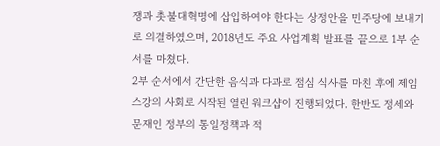쟁과 촛불대혁명에 삽입하여야 한다는 상정안을 민주당에 보내기로 의결하였으며, 2018년도 주요 사업계획 발표를 끝으로 1부 순서를 마쳤다.
2부 순서에서 간단한 음식과 다과로 점심 식사를 마친 후에 제임스강의 사회로 시작된 열린 워크샵이 진행되었다. 한반도 정세와 문재인 정부의 통일정책과 적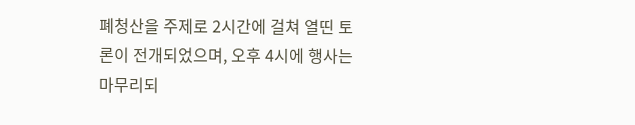폐청산을 주제로 2시간에 걸쳐 열띤 토론이 전개되었으며, 오후 4시에 행사는 마무리되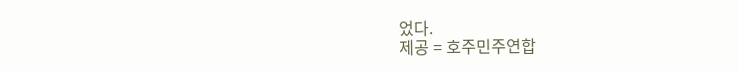었다.
제공 = 호주민주연합